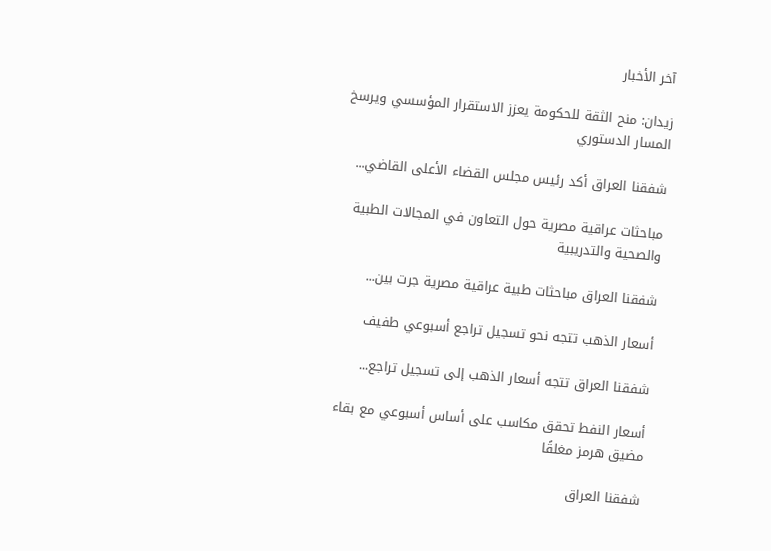آخر الأخبار

زيدان: منح الثقة للحكومة يعزز الاستقرار المؤسسي ويرسخ المسار الدستوري

شفقنا العراق أكد رئيس مجلس القضاء الأعلى القاضي...

مباحثات عراقية مصرية حول التعاون في المجالات الطبية والصحية والتدريبية

شفقنا العراق مباحثات طبية عراقية مصرية جرت بين...

أسعار الذهب تتجه نحو تسجيل تراجع أسبوعي طفيف

شفقنا العراق تتجه أسعار الذهب إلى تسجيل تراجع...

أسعار النفط تحقق مكاسب على أساس أسبوعي مع بقاء مضيق هرمز مغلقًا

شفقنا العراق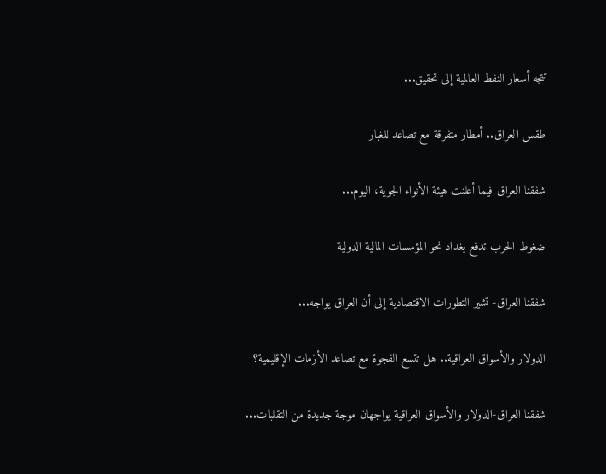تتجه أسعار النفط العالمية إلى تحقيق...

طقس العراق.. أمطار متفرقة مع تصاعد للغبار

شفقنا العراق فيما أعلنت هيئة الأنواء الجوية، اليوم...

ضغوط الحرب تدفع بغداد نحو المؤسسات المالية الدولية

شفقنا العراق- تشير التطورات الاقتصادية إلى أن العراق يواجه...

الدولار والأسواق العراقية.. هل تتسع الفجوة مع تصاعد الأزمات الإقليمية؟

شفقنا العراق-الدولار والأسواق العراقية يواجهان موجة جديدة من التقلبات...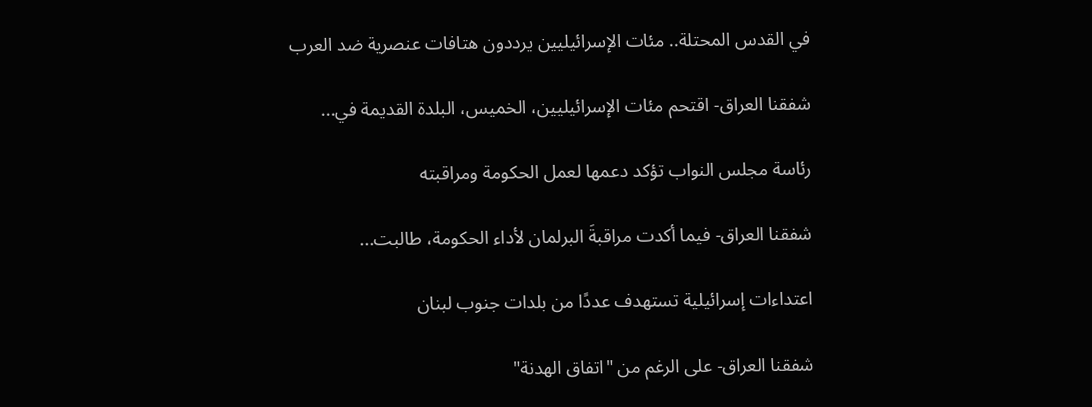في القدس المحتلة.. مئات الإسرائيليين يرددون هتافات عنصرية ضد العرب

شفقنا العراق- اقتحم مئات الإسرائيليين، الخميس، البلدة القديمة في...

رئاسة مجلس النواب تؤكد دعمها لعمل الحكومة ومراقبته

شفقنا العراق- فيما أكدت مراقبةَ البرلمان لأداء الحكومة، طالبت...

اعتداءات إسرائيلية تستهدف عددًا من بلدات جنوب لبنان

شفقنا العراق- على الرغم من "اتفاق الهدنة"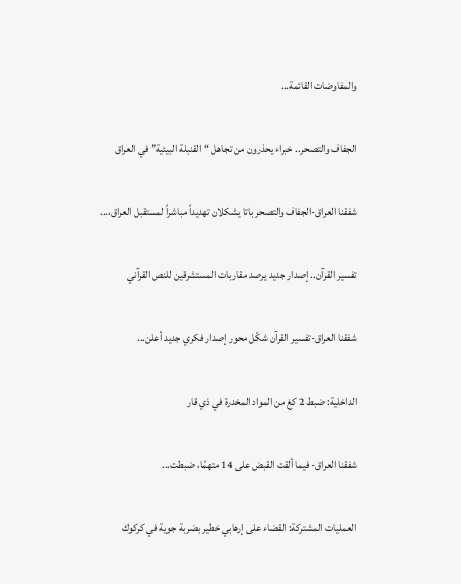والمفاوضات القائمة...

الجفاف والتصحر.. خبراء يحذرون من تجاهل “القنبلة البيئية” في العراق

شفقنا العراق-الجفاف والتصحر باتا يشكلان تهديداً مباشراً لمستقبل العراق،...

تفسير القرآن.. إصدار جديد يرصد مقاربات المستشرقين للنص القرآني

شفقنا العراق-تفسير القرآن شكّل محور إصدار فكري جديد أعلن...

الداخلية: ضبط 2 كغ من المواد المخدرة في ذي قار

شفقنا العراق- فيما ألقت القبض على 14 متهمًا، ضبطت...

العمليات المشتركة: القضاء على إرهابي خطير بضربة جوية في كركوك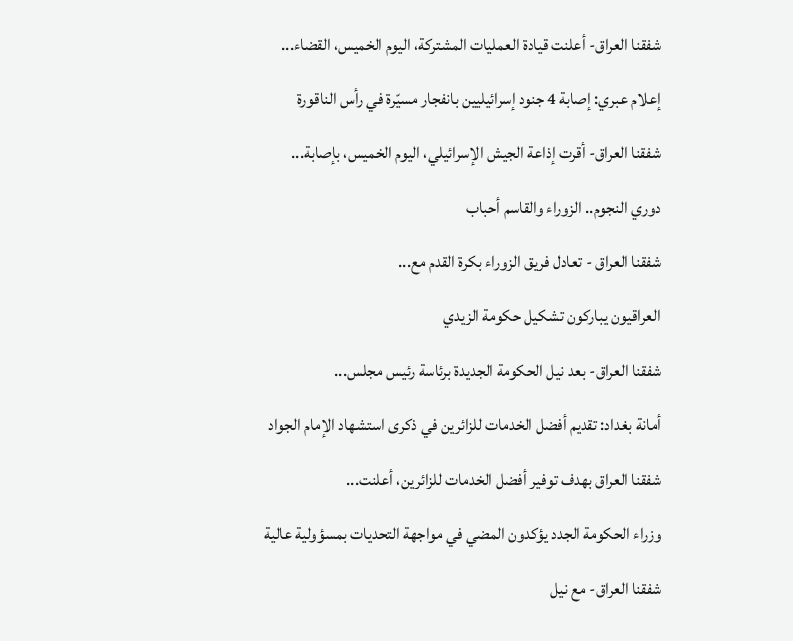شفقنا العراق- أعلنت قيادة العمليات المشتركة، اليوم الخميس، القضاء...

إعلام عبري: إصابة 4 جنود إسرائيليين بانفجار مسيّرة في رأس الناقورة

شفقنا العراق- أقرت إذاعة الجيش الإسرائيلي، اليوم الخميس، بإصابة...

دوري النجوم.. الزوراء والقاسم أحباب

شفقنا العراق - تعادل فريق الزوراء بكرة القدم مع...

العراقيون يباركون تشكيل حكومة الزيدي

شفقنا العراق- بعد نيل الحكومة الجديدة برئاسة رئيس مجلس...

أمانة بغداد: تقديم أفضل الخدمات للزائرين في ذكرى استشهاد الإمام الجواد

شفقنا العراق بهدف توفير أفضل الخدمات للزائرين، أعلنت...

وزراء الحكومة الجدد يؤكدون المضي في مواجهة التحديات بمسؤولية عالية

شفقنا العراق- مع نيل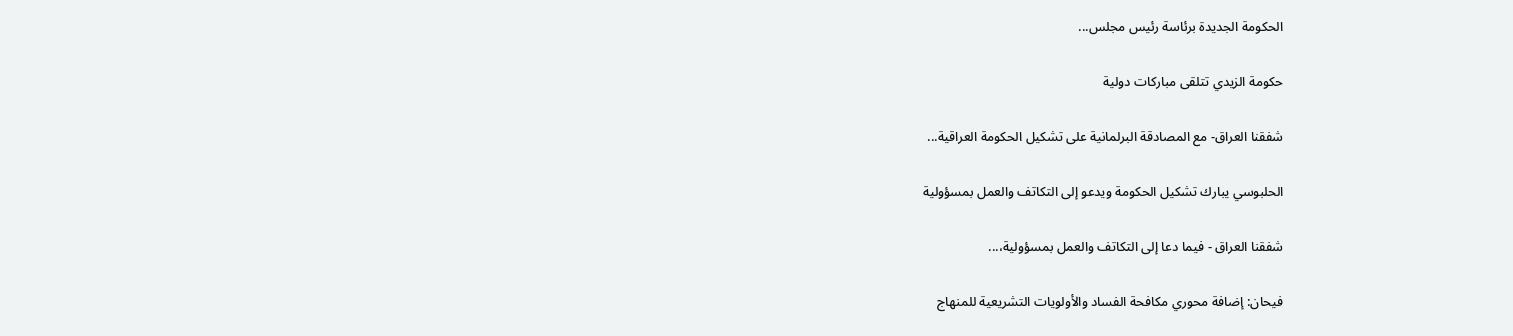الحكومة الجديدة برئاسة رئيس مجلس...

حكومة الزيدي تتلقى مباركات دولية

شفقنا العراق- مع المصادقة البرلمانية على تشكيل الحكومة العراقية...

الحلبوسي يبارك تشكيل الحكومة ويدعو إلى التكاتف والعمل بمسؤولية

شفقنا العراق - فيما دعا إلى التكاتف والعمل بمسؤولية،...

فيحان: إضافة محوري مكافحة الفساد والأولويات التشريعية للمنهاج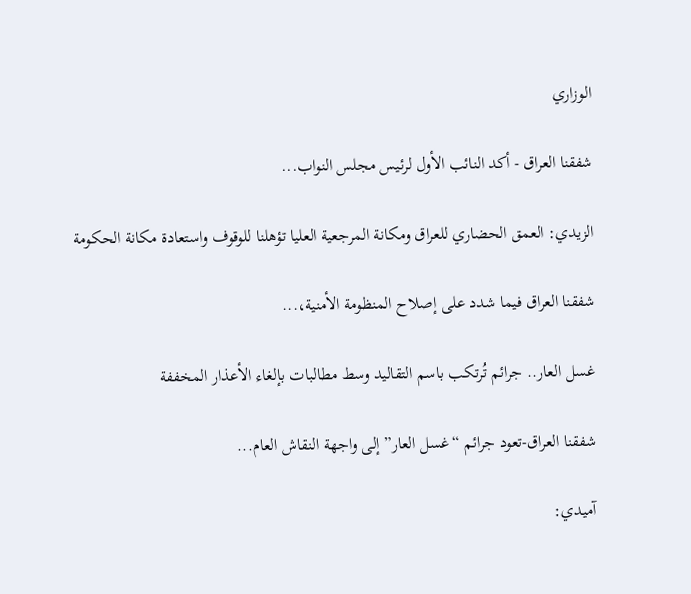الوزاري

شفقنا العراق - أكد النائب الأول لرئيس مجلس النواب...

الزيدي: العمق الحضاري للعراق ومكانة المرجعية العليا تؤهلنا للوقوف واستعادة مكانة الحكومة

شفقنا العراق فيما شدد على إصلاح المنظومة الأمنية،...

غسل العار.. جرائم تُرتكب باسم التقاليد وسط مطالبات بإلغاء الأعذار المخففة

شفقنا العراق-تعود جرائم “غسل العار” إلى واجهة النقاش العام...

آميدي: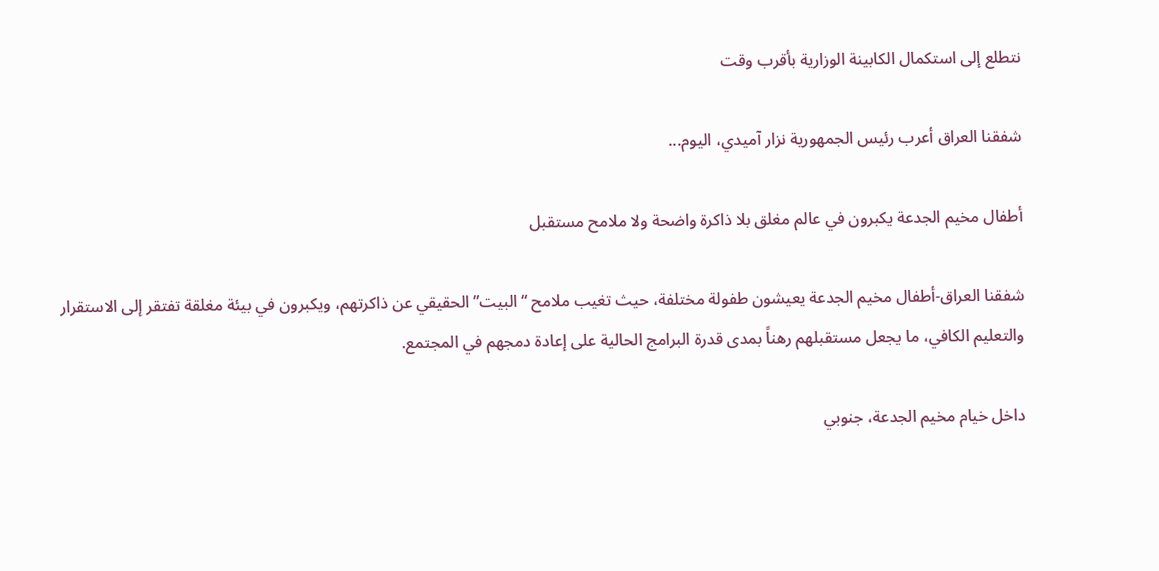نتطلع إلى استكمال الكابينة الوزارية بأقرب وقت

شفقنا العراق أعرب رئيس الجمهورية نزار آميدي، اليوم...

أطفال مخيم الجدعة يكبرون في عالم مغلق بلا ذاكرة واضحة ولا ملامح مستقبل

شفقنا العراق-أطفال مخيم الجدعة يعيشون طفولة مختلفة، حيث تغيب ملامح “البيت” الحقيقي عن ذاكرتهم، ويكبرون في بيئة مغلقة تفتقر إلى الاستقرار والتعليم الكافي، ما يجعل مستقبلهم رهناً بمدى قدرة البرامج الحالية على إعادة دمجهم في المجتمع.

داخل خيام مخيم الجدعة، جنوبي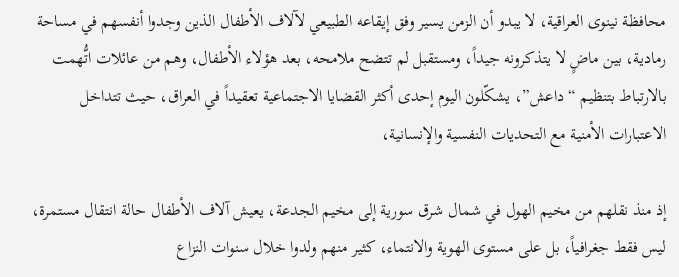محافظة نينوى العراقية، لا يبدو أن الزمن يسير وفق إيقاعه الطبيعي لآلاف الأطفال الذين وجدوا أنفسهم في مساحة رمادية، بين ماضٍ لا يتذكرونه جيداً، ومستقبل لم تتضح ملامحه، بعد هؤلاء الأطفال، وهم من عائلات اتُّهمت بالارتباط بتنظيم “داعش”، يشكّلون اليوم إحدى أكثر القضايا الاجتماعية تعقيداً في العراق، حيث تتداخل الاعتبارات الأمنية مع التحديات النفسية والإنسانية،

إذ منذ نقلهم من مخيم الهول في شمال شرق سورية إلى مخيم الجدعة، يعيش آلاف الأطفال حالة انتقال مستمرة، ليس فقط جغرافياً، بل على مستوى الهوية والانتماء، كثير منهم ولدوا خلال سنوات النزاع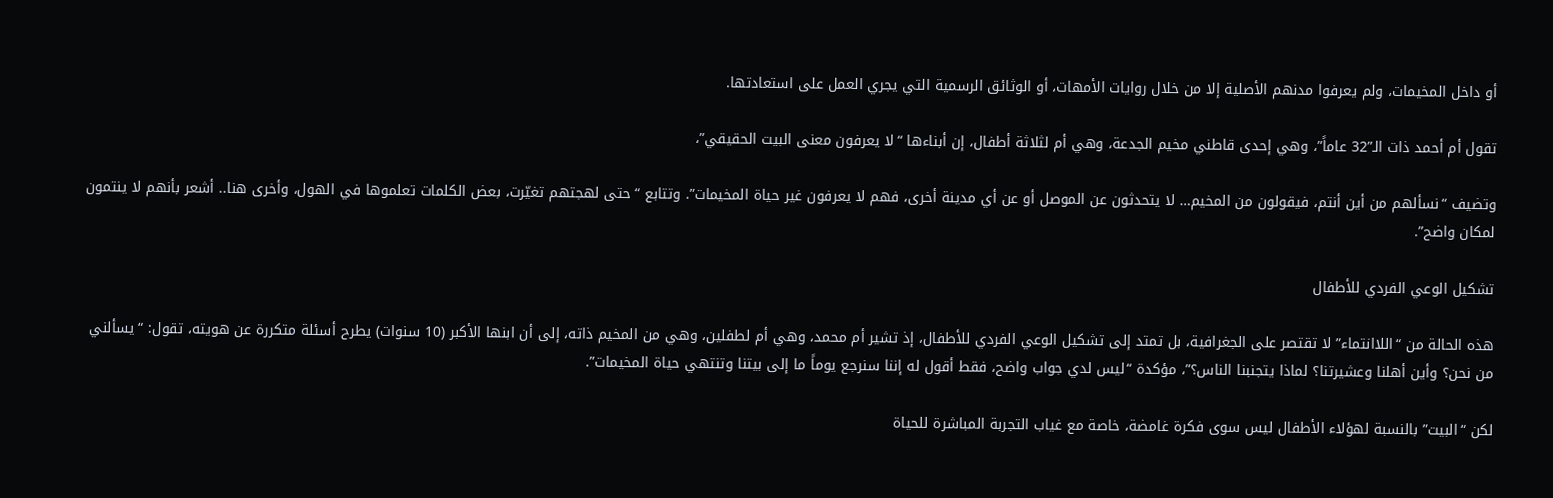أو داخل المخيمات، ولم يعرفوا مدنهم الأصلية إلا من خلال روايات الأمهات، أو الوثائق الرسمية التي يجري العمل على استعادتها.

تقول أم أحمد ذات الـ”32 عاماً”، وهي إحدى قاطني مخيم الجدعة، وهي أم لثلاثة أطفال، إن أبناءها “لا يعرفون معنى البيت الحقيقي”،

وتضيف “نسألهم من أين أنتم، فيقولون من المخيم… لا يتحدثون عن الموصل أو عن أي مدينة أخرى، فهم لا يعرفون غير حياة المخيمات”. وتتابع “حتى لهجتهم تغيّرت، بعض الكلمات تعلموها في الهول، وأخرى هنا.. أشعر بأنهم لا ينتمون لمكان واضح”.

تشكيل الوعي الفردي للأطفال

هذه الحالة من “اللاانتماء” لا تقتصر على الجغرافية، بل تمتد إلى تشكيل الوعي الفردي للأطفال، إذ تشير أم محمد، وهي أم لطفلين، وهي من المخيم ذاته، إلى أن ابنها الأكبر (10 سنوات) يطرح أسئلة متكررة عن هويته، تقول: “يسألني من نحن؟ وأين أهلنا وعشيرتنا؟ لماذا يتجنبنا الناس؟”، مؤكدة “ليس لدي جواب واضح، فقط أقول له إننا سنرجع يوماً ما إلى بيتنا وتنتهي حياة المخيمات”.

لكن “البيت” بالنسبة لهؤلاء الأطفال ليس سوى فكرة غامضة، خاصة مع غياب التجربة المباشرة للحياة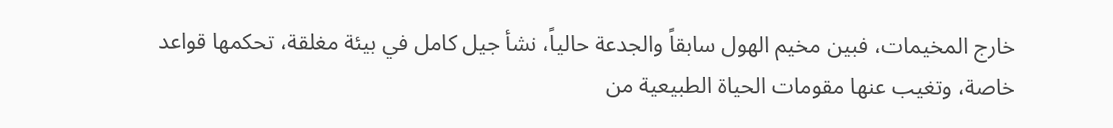خارج المخيمات، فبين مخيم الهول سابقاً والجدعة حالياً، نشأ جيل كامل في بيئة مغلقة، تحكمها قواعد خاصة، وتغيب عنها مقومات الحياة الطبيعية من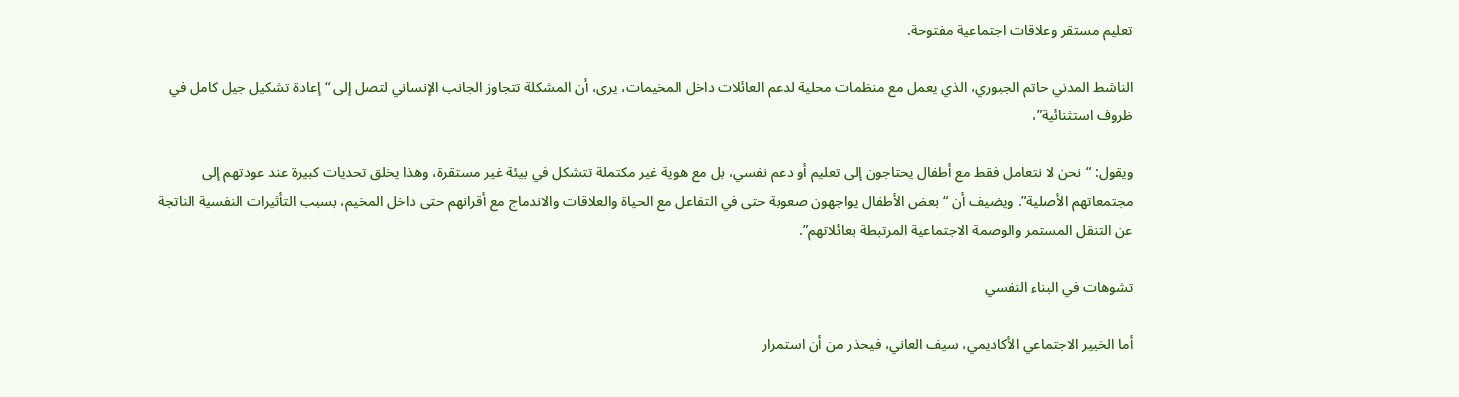تعليم مستقر وعلاقات اجتماعية مفتوحة.

الناشط المدني حاتم الجبوري، الذي يعمل مع منظمات محلية لدعم العائلات داخل المخيمات، يرى، أن المشكلة تتجاوز الجانب الإنساني لتصل إلى “إعادة تشكيل جيل كامل في ظروف استثنائية”،

ويقول: “نحن لا نتعامل فقط مع أطفال يحتاجون إلى تعليم أو دعم نفسي، بل مع هوية غير مكتملة تتشكل في بيئة غير مستقرة، وهذا يخلق تحديات كبيرة عند عودتهم إلى مجتمعاتهم الأصلية”. ويضيف أن “بعض الأطفال يواجهون صعوبة حتى في التفاعل مع الحياة والعلاقات والاندماج مع أقرانهم حتى داخل المخيم، بسبب التأثيرات النفسية الناتجة عن التنقل المستمر والوصمة الاجتماعية المرتبطة بعائلاتهم”.

تشوهات في البناء النفسي

أما الخبير الاجتماعي الأكاديمي، سيف العاني، فيحذر من أن استمرار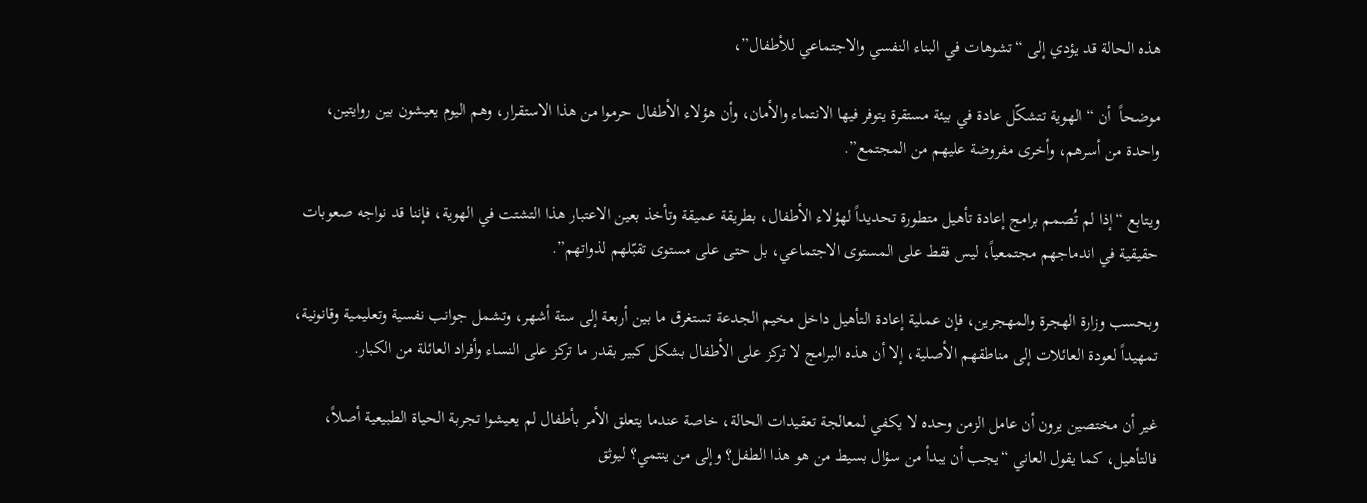هذه الحالة قد يؤدي إلى “تشوهات في البناء النفسي والاجتماعي للأطفال”،

موضحاً  أن “الهوية تتشكّل عادة في بيئة مستقرة يتوفر فيها الانتماء والأمان، وأن هؤلاء الأطفال حرموا من هذا الاستقرار، وهم اليوم يعيشون بين روايتين، واحدة من أسرهم، وأخرى مفروضة عليهم من المجتمع”.

ويتابع “إذا لم تُصمم برامج إعادة تأهيل متطورة تحديداً لهؤلاء الأطفال، بطريقة عميقة وتأخذ بعين الاعتبار هذا التشتت في الهوية، فإننا قد نواجه صعوبات حقيقية في اندماجهم مجتمعياً، ليس فقط على المستوى الاجتماعي، بل حتى على مستوى تقبّلهم لذواتهم”.

وبحسب وزارة الهجرة والمهجرين، فإن عملية إعادة التأهيل داخل مخيم الجدعة تستغرق ما بين أربعة إلى ستة أشهر، وتشمل جوانب نفسية وتعليمية وقانونية، تمهيداً لعودة العائلات إلى مناطقهم الأصلية، إلا أن هذه البرامج لا تركز على الأطفال بشكل كبير بقدر ما تركز على النساء وأفراد العائلة من الكبار.

غير أن مختصين يرون أن عامل الزمن وحده لا يكفي لمعالجة تعقيدات الحالة، خاصة عندما يتعلق الأمر بأطفال لم يعيشوا تجربة الحياة الطبيعية أصلاً، فالتأهيل، كما يقول العاني “يجب أن يبدأ من سؤال بسيط من هو هذا الطفل؟ وإلى من ينتمي؟ ليوثق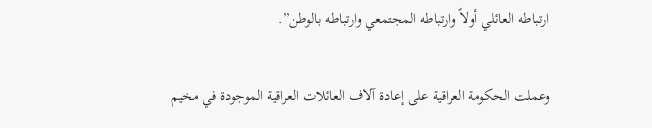ارتباطه العائلي أولاً وارتباطه المجتمعي وارتباطه بالوطن”.

وعملت الحكومة العراقية على إعادة آلاف العائلات العراقية الموجودة في مخيم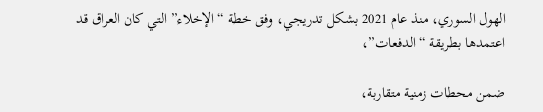الهول السوري، منذ عام 2021 بشكل تدريجي، وفق خطة “الإخلاء” التي كان العراق قد اعتمدها بطريقة “الدفعات”،

ضمن محطات زمنية متقاربة،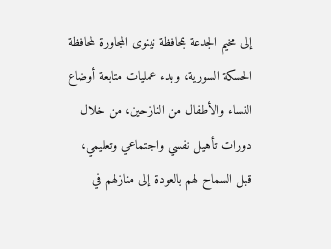إلى مخيم الجدعة بمحافظة نينوى المجاورة لمحافظة الحسكة السورية، وبدء عمليات متابعة أوضاع النساء والأطفال من النازحين، من خلال دورات تأهيل نفسي واجتماعي وتعليمي، قبل السماح لهم بالعودة إلى منازلهم في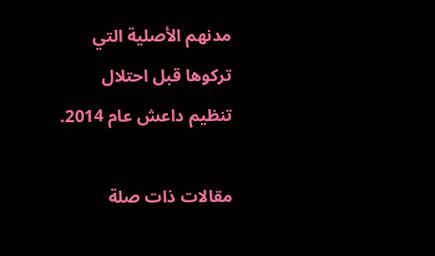مدنهم الأصلية التي تركوها قبل احتلال تنظيم داعش عام 2014.

مقالات ذات صلة